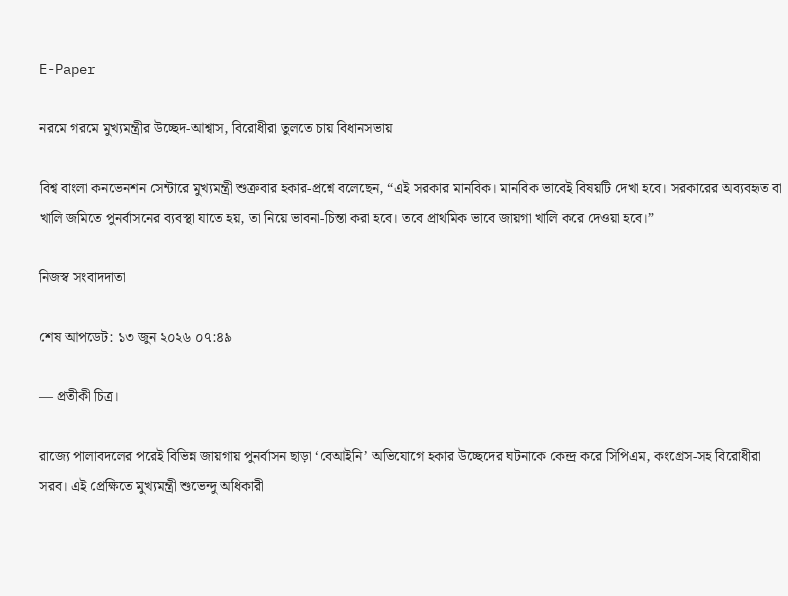E-Paper

নরমে গরমে মুখ্যমন্ত্রীর উচ্ছেদ-আশ্বাস, বিরোধীরা তুলতে চায় বিধানসভায়

বিশ্ব বাংলা কনভেনশন সেন্টারে মুখ্যমন্ত্রী শুক্রবার হকার-প্রশ্নে বলেছেন, “এই সরকার মানবিক। মানবিক ভাবেই বিষয়টি দেখা হবে। সরকারের অব্যবহৃত বা খালি জমিতে পুনর্বাসনের ব্যবস্থা যাতে হয়, তা নিয়ে ভাবনা-চিন্তা করা হবে। তবে প্রাথমিক ভাবে জায়গা খালি করে দেওয়া হবে।”

নিজস্ব সংবাদদাতা

শেষ আপডেট: ১৩ জুন ২০২৬ ০৭:৪৯

— প্রতীকী চিত্র।

রাজ্যে পালাবদলের পরেই বিভিন্ন জায়গায় পুনর্বাসন ছাড়া ‘বেআইনি’ অভিযোগে হকার উচ্ছেদের ঘটনাকে কেন্দ্র করে সিপিএম, কংগ্রেস-সহ বিরোধীরা সরব। এই প্রেক্ষিতে মুখ্যমন্ত্রী শুভেন্দু অধিকারী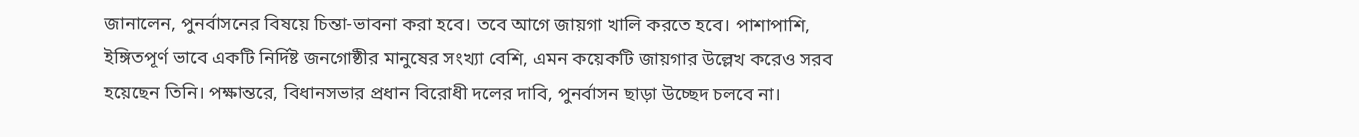জানালেন, পুনর্বাসনের বিষয়ে চিন্তা-ভাবনা করা হবে। তবে আগে জায়গা খালি করতে হবে। পাশাপাশি, ইঙ্গিতপূর্ণ ভাবে একটি নির্দিষ্ট জনগোষ্ঠীর মানুষের সংখ্যা বেশি, এমন কয়েকটি জায়গার উল্লেখ করেও সরব হয়েছেন তিনি। পক্ষান্তরে, বিধানসভার প্রধান বিরোধী দলের দাবি, পুনর্বাসন ছাড়া উচ্ছেদ চলবে না।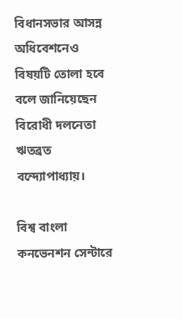বিধানসভার আসন্ন অধিবেশনেও বিষয়টি তোলা হবে বলে জানিয়েছেন বিরোধী দলনেতা ঋতব্রত বন্দ্যোপাধ্যায়।

বিশ্ব বাংলা কনভেনশন সেন্টারে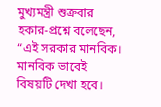মুখ্যমন্ত্রী শুক্রবার হকার-প্রশ্নে বলেছেন, “এই সরকার মানবিক। মানবিক ভাবেই বিষয়টি দেখা হবে।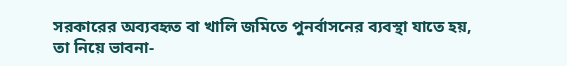সরকারের অব্যবহৃত বা খালি জমিতে পুনর্বাসনের ব্যবস্থা যাতে হয়, তা নিয়ে ভাবনা-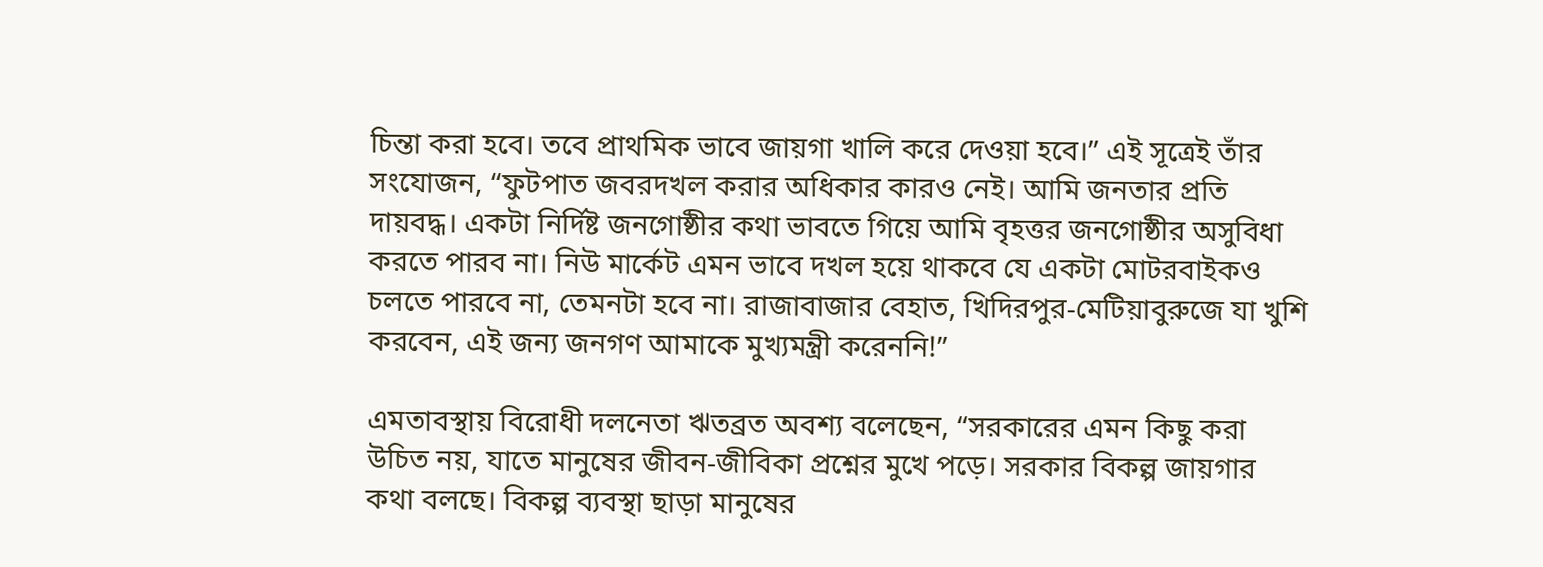চিন্তা করা হবে। তবে প্রাথমিক ভাবে জায়গা খালি করে দেওয়া হবে।” এই সূত্রেই তাঁর সংযোজন, “ফুটপাত জবরদখল করার অধিকার কারও নেই। আমি জনতার প্রতি দায়বদ্ধ। একটা নির্দিষ্ট জনগোষ্ঠীর কথা ভাবতে গিয়ে আমি বৃহত্তর জনগোষ্ঠীর অসুবিধা করতে পারব না। নিউ মার্কেট এমন ভাবে দখল হয়ে থাকবে যে একটা মোটরবাইকও চলতে পারবে না, তেমনটা হবে না। রাজাবাজার বেহাত, খিদিরপুর-মেটিয়াবুরুজে যা খুশি করবেন, এই জন্য জনগণ আমাকে মুখ্যমন্ত্রী করেননি!”

এমতাবস্থায় বিরোধী দলনেতা ঋতব্রত অবশ্য বলেছেন, “সরকারের এমন কিছু করা উচিত নয়, যাতে মানুষের জীবন-জীবিকা প্রশ্নের মুখে পড়ে। সরকার বিকল্প জায়গার কথা বলছে। বিকল্প ব্যবস্থা ছাড়া মানুষের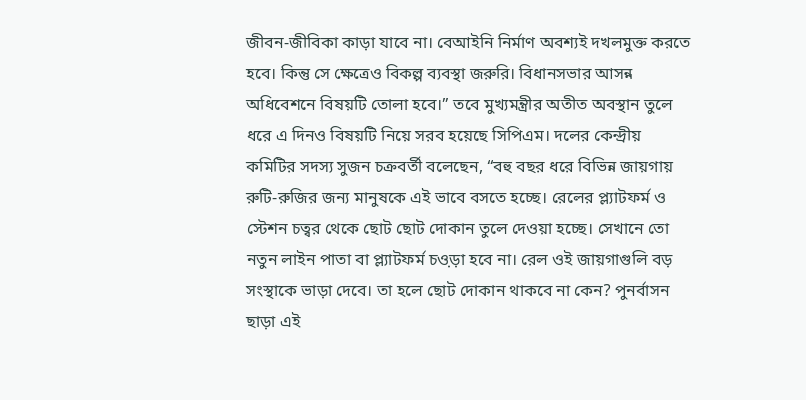জীবন-জীবিকা কাড়া যাবে না। বেআইনি নির্মাণ অবশ্যই দখলমুক্ত করতে হবে। কিন্তু সে ক্ষেত্রেও বিকল্প ব্যবস্থা জরুরি। বিধানসভার আসন্ন অধিবেশনে বিষয়টি তোলা হবে।” তবে মুখ্যমন্ত্রীর অতীত অবস্থান তুলে ধরে এ দিনও বিষয়টি নিয়ে সরব হয়েছে সিপিএম। দলের কেন্দ্রীয় কমিটির সদস্য সুজন চক্রবর্তী বলেছেন, “বহু বছর ধরে বিভিন্ন জায়গায় রুটি-রুজির জন্য মানুষকে এই ভাবে বসতে হচ্ছে। রেলের প্ল্যাটফর্ম ও স্টেশন চত্বর থেকে ছোট ছোট দোকান তুলে দেওয়া হচ্ছে। সেখানে তো নতুন লাইন পাতা বা প্ল্যাটফর্ম চও়ড়া হবে না। রেল ওই জায়গাগুলি বড় সংস্থাকে ভাড়া দেবে। তা হলে ছোট দোকান থাকবে না কেন? পুনর্বাসন ছাড়া এই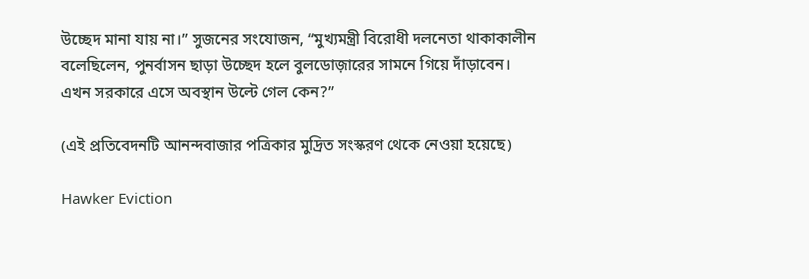উচ্ছেদ মানা যায় না।” সুজনের সংযোজন, “মুখ্যমন্ত্রী বিরোধী দলনেতা থাকাকালীন বলেছিলেন, পুনর্বাসন ছাড়া উচ্ছেদ হলে বুলডোজ়ারের সামনে গিয়ে দাঁড়াবেন। এখন সরকারে এসে অবস্থান উল্টে গেল কেন?”

(এই প্রতিবেদনটি আনন্দবাজার পত্রিকার মুদ্রিত সংস্করণ থেকে নেওয়া হয়েছে)

Hawker Eviction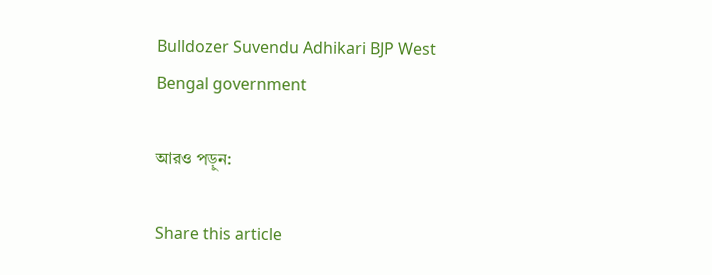Bulldozer Suvendu Adhikari BJP West Bengal government

আরও পড়ুন:

Share this article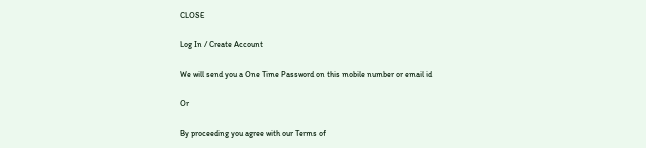CLOSE

Log In / Create Account

We will send you a One Time Password on this mobile number or email id

Or

By proceeding you agree with our Terms of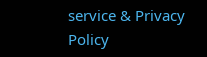service & Privacy Policy